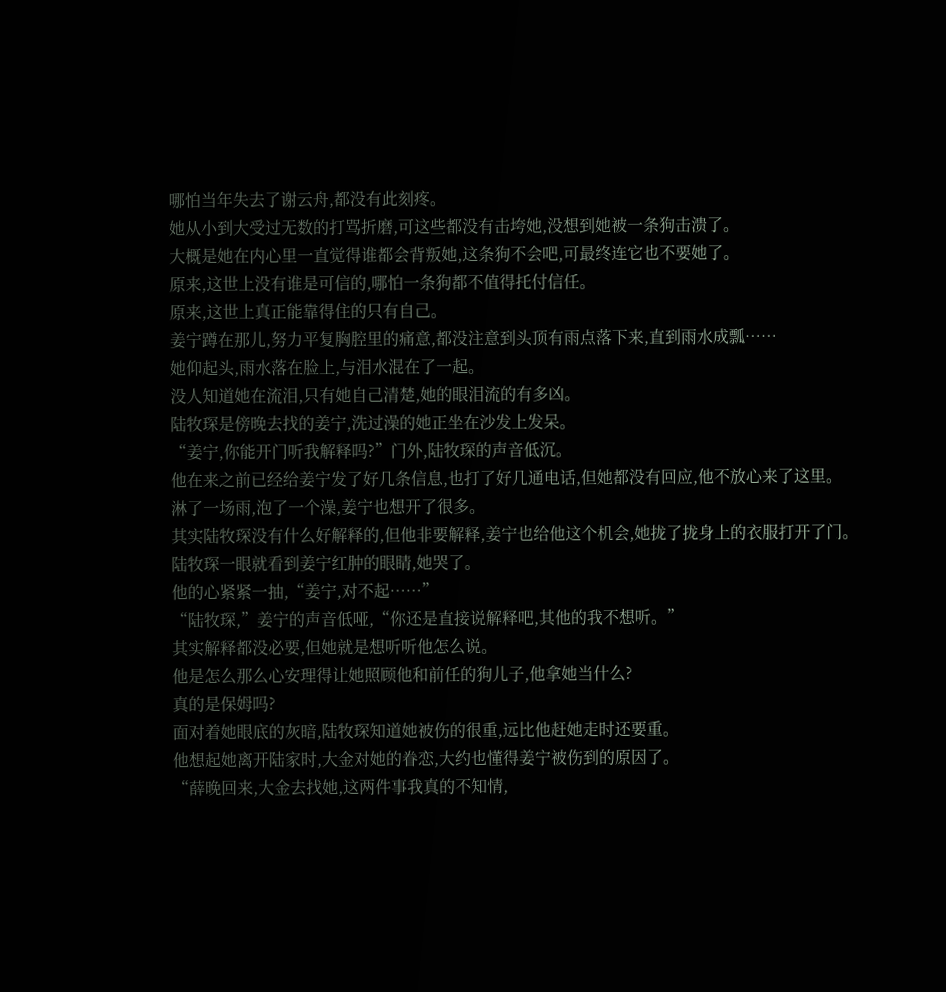哪怕当年失去了谢云舟,都没有此刻疼。
她从小到大受过无数的打骂折磨,可这些都没有击垮她,没想到她被一条狗击溃了。
大概是她在内心里一直觉得谁都会背叛她,这条狗不会吧,可最终连它也不要她了。
原来,这世上没有谁是可信的,哪怕一条狗都不值得托付信任。
原来,这世上真正能靠得住的只有自己。
姜宁蹲在那儿,努力平复胸腔里的痛意,都没注意到头顶有雨点落下来,直到雨水成瓢……
她仰起头,雨水落在脸上,与泪水混在了一起。
没人知道她在流泪,只有她自己清楚,她的眼泪流的有多凶。
陆牧琛是傍晚去找的姜宁,洗过澡的她正坐在沙发上发呆。
“姜宁,你能开门听我解释吗?”门外,陆牧琛的声音低沉。
他在来之前已经给姜宁发了好几条信息,也打了好几通电话,但她都没有回应,他不放心来了这里。
淋了一场雨,泡了一个澡,姜宁也想开了很多。
其实陆牧琛没有什么好解释的,但他非要解释,姜宁也给他这个机会,她拢了拢身上的衣服打开了门。
陆牧琛一眼就看到姜宁红肿的眼睛,她哭了。
他的心紧紧一抽,“姜宁,对不起……”
“陆牧琛,”姜宁的声音低哑,“你还是直接说解释吧,其他的我不想听。”
其实解释都没必要,但她就是想听听他怎么说。
他是怎么那么心安理得让她照顾他和前任的狗儿子,他拿她当什么?
真的是保姆吗?
面对着她眼底的灰暗,陆牧琛知道她被伤的很重,远比他赶她走时还要重。
他想起她离开陆家时,大金对她的眷恋,大约也懂得姜宁被伤到的原因了。
“薛晚回来,大金去找她,这两件事我真的不知情,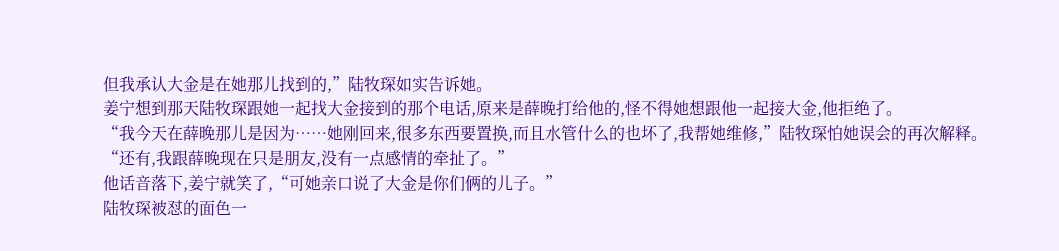但我承认大金是在她那儿找到的,”陆牧琛如实告诉她。
姜宁想到那天陆牧琛跟她一起找大金接到的那个电话,原来是薛晚打给他的,怪不得她想跟他一起接大金,他拒绝了。
“我今天在薛晚那儿是因为……她刚回来,很多东西要置换,而且水管什么的也坏了,我帮她维修,”陆牧琛怕她误会的再次解释。
“还有,我跟薛晚现在只是朋友,没有一点感情的牵扯了。”
他话音落下,姜宁就笑了,“可她亲口说了大金是你们俩的儿子。”
陆牧琛被怼的面色一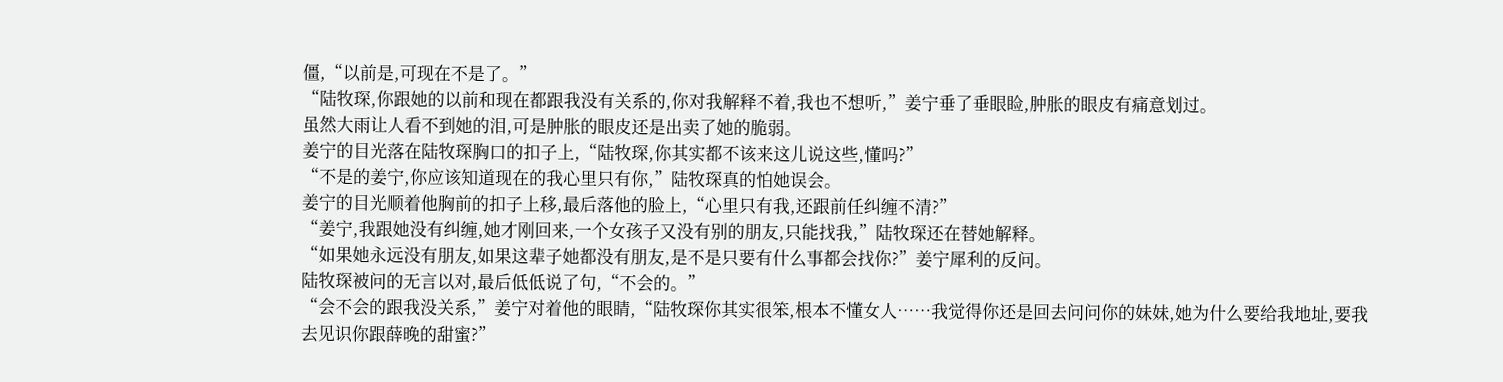僵,“以前是,可现在不是了。”
“陆牧琛,你跟她的以前和现在都跟我没有关系的,你对我解释不着,我也不想听,”姜宁垂了垂眼睑,肿胀的眼皮有痛意划过。
虽然大雨让人看不到她的泪,可是肿胀的眼皮还是出卖了她的脆弱。
姜宁的目光落在陆牧琛胸口的扣子上,“陆牧琛,你其实都不该来这儿说这些,懂吗?”
“不是的姜宁,你应该知道现在的我心里只有你,”陆牧琛真的怕她误会。
姜宁的目光顺着他胸前的扣子上移,最后落他的脸上,“心里只有我,还跟前任纠缠不清?”
“姜宁,我跟她没有纠缠,她才刚回来,一个女孩子又没有别的朋友,只能找我,”陆牧琛还在替她解释。
“如果她永远没有朋友,如果这辈子她都没有朋友,是不是只要有什么事都会找你?”姜宁犀利的反问。
陆牧琛被问的无言以对,最后低低说了句,“不会的。”
“会不会的跟我没关系,”姜宁对着他的眼睛,“陆牧琛你其实很笨,根本不懂女人……我觉得你还是回去问问你的妹妹,她为什么要给我地址,要我去见识你跟薛晚的甜蜜?”